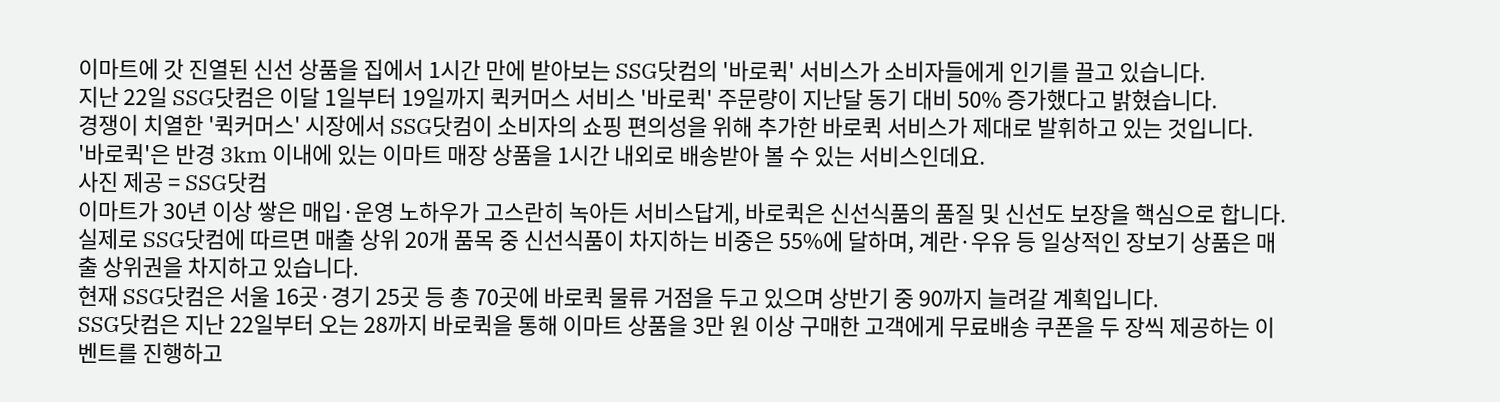이마트에 갓 진열된 신선 상품을 집에서 1시간 만에 받아보는 SSG닷컴의 '바로퀵' 서비스가 소비자들에게 인기를 끌고 있습니다.
지난 22일 SSG닷컴은 이달 1일부터 19일까지 퀵커머스 서비스 '바로퀵' 주문량이 지난달 동기 대비 50% 증가했다고 밝혔습니다.
경쟁이 치열한 '퀵커머스' 시장에서 SSG닷컴이 소비자의 쇼핑 편의성을 위해 추가한 바로퀵 서비스가 제대로 발휘하고 있는 것입니다.
'바로퀵'은 반경 3km 이내에 있는 이마트 매장 상품을 1시간 내외로 배송받아 볼 수 있는 서비스인데요.
사진 제공 = SSG닷컴
이마트가 30년 이상 쌓은 매입·운영 노하우가 고스란히 녹아든 서비스답게, 바로퀵은 신선식품의 품질 및 신선도 보장을 핵심으로 합니다.
실제로 SSG닷컴에 따르면 매출 상위 20개 품목 중 신선식품이 차지하는 비중은 55%에 달하며, 계란·우유 등 일상적인 장보기 상품은 매출 상위권을 차지하고 있습니다.
현재 SSG닷컴은 서울 16곳·경기 25곳 등 총 70곳에 바로퀵 물류 거점을 두고 있으며 상반기 중 90까지 늘려갈 계획입니다.
SSG닷컴은 지난 22일부터 오는 28까지 바로퀵을 통해 이마트 상품을 3만 원 이상 구매한 고객에게 무료배송 쿠폰을 두 장씩 제공하는 이벤트를 진행하고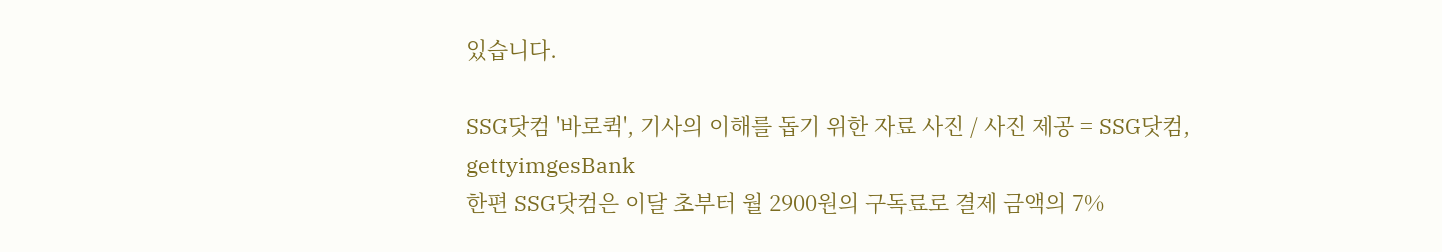있습니다.

SSG닷컴 '바로퀵', 기사의 이해를 돕기 위한 자료 사진 / 사진 제공 = SSG닷컴, gettyimgesBank
한편 SSG닷컴은 이달 초부터 월 2900원의 구독료로 결제 금액의 7%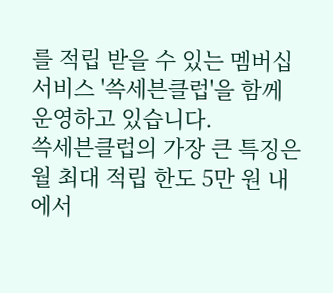를 적립 받을 수 있는 멤버십 서비스 '쓱세븐클럽'을 함께 운영하고 있습니다.
쓱세븐클럽의 가장 큰 특징은 월 최대 적립 한도 5만 원 내에서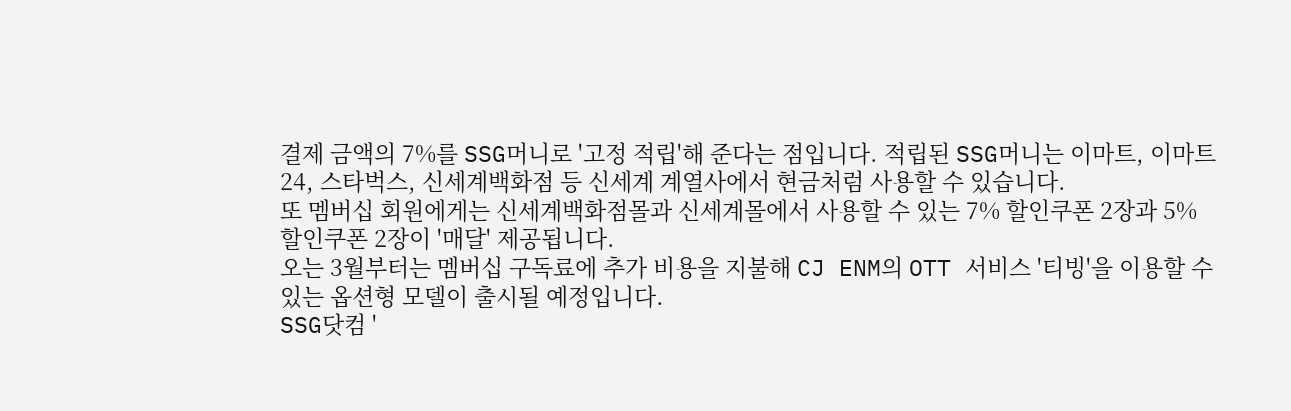결제 금액의 7%를 SSG머니로 '고정 적립'해 준다는 점입니다. 적립된 SSG머니는 이마트, 이마트24, 스타벅스, 신세계백화점 등 신세계 계열사에서 현금처럼 사용할 수 있습니다.
또 멤버십 회원에게는 신세계백화점몰과 신세계몰에서 사용할 수 있는 7% 할인쿠폰 2장과 5% 할인쿠폰 2장이 '매달' 제공됩니다.
오는 3월부터는 멤버십 구독료에 추가 비용을 지불해 CJ ENM의 OTT 서비스 '티빙'을 이용할 수 있는 옵션형 모델이 출시될 예정입니다.
SSG닷컴 '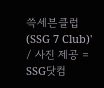쓱세븐클럽(SSG 7 Club)' / 사진 제공 = SSG닷컴